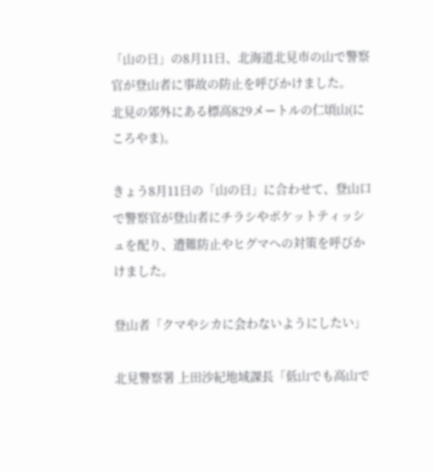「山の日」の8月11日、北海道北見市の山で警察官が登山者に事故の防止を呼びかけました。
北見の郊外にある標高829メートルの仁頃山(にころやま)。

きょう8月11日の「山の日」に合わせて、登山口で警察官が登山者にチラシやポケットティッシュを配り、遭難防止やヒグマへの対策を呼びかけました。

登山者「クマやシカに会わないようにしたい」

北見警察署 上田沙紀地域課長「低山でも高山で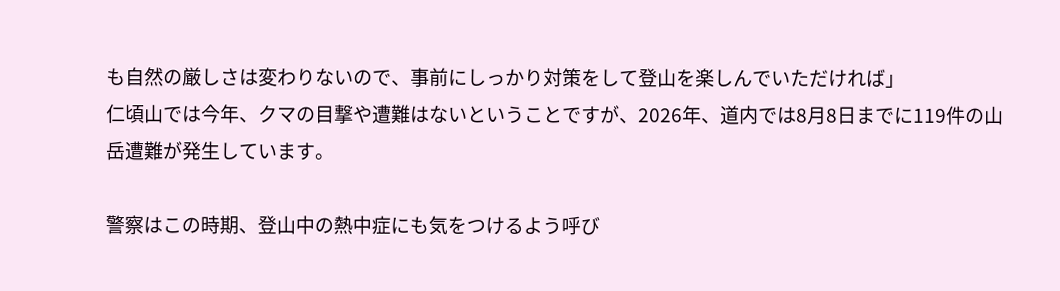も自然の厳しさは変わりないので、事前にしっかり対策をして登山を楽しんでいただければ」
仁頃山では今年、クマの目撃や遭難はないということですが、2026年、道内では8月8日までに119件の山岳遭難が発生しています。

警察はこの時期、登山中の熱中症にも気をつけるよう呼び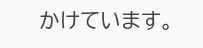かけています。